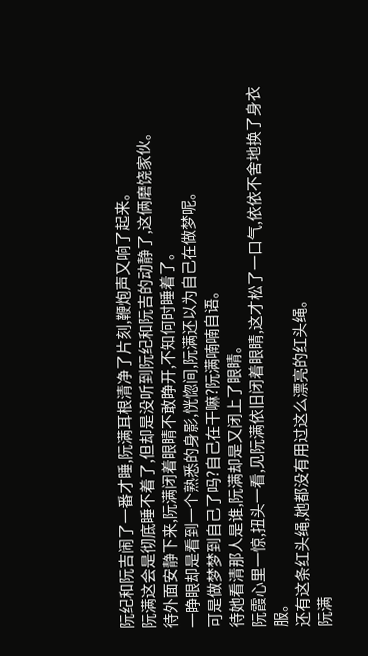阮纪和阮吉闹了一番才睡,阮满耳根清净了片刻,鞭炮声又响了起来。
阮满这会是彻底睡不着了,但却是没听到阮纪和阮吉的动静了,这俩磨饶家伙。
待外面安静下来,阮满闭着眼睛不敢睁开,不知何时睡着了。
一睁眼却是看到一个熟悉的身影,恍惚间,阮满还以为自己在做梦呢。
可是做梦梦到自己了吗?自己在干嘛?阮满喃喃自语。
待她看清那人是谁,阮满却是又闭上了眼睛。
阮霞心里一惊,扭头一看,见阮满依旧闭着眼睛,这才松了一口气,依依不舍地换了身衣服。
还有这条红头绳,她都没有用过这么漂亮的红头绳。
阮满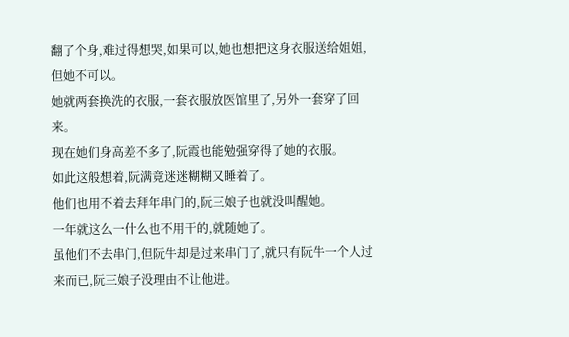翻了个身,难过得想哭,如果可以,她也想把这身衣服送给姐姐,但她不可以。
她就两套换洗的衣服,一套衣服放医馆里了,另外一套穿了回来。
现在她们身高差不多了,阮霞也能勉强穿得了她的衣服。
如此这般想着,阮满竟迷迷糊糊又睡着了。
他们也用不着去拜年串门的,阮三娘子也就没叫醒她。
一年就这么一什么也不用干的,就随她了。
虽他们不去串门,但阮牛却是过来串门了,就只有阮牛一个人过来而已,阮三娘子没理由不让他进。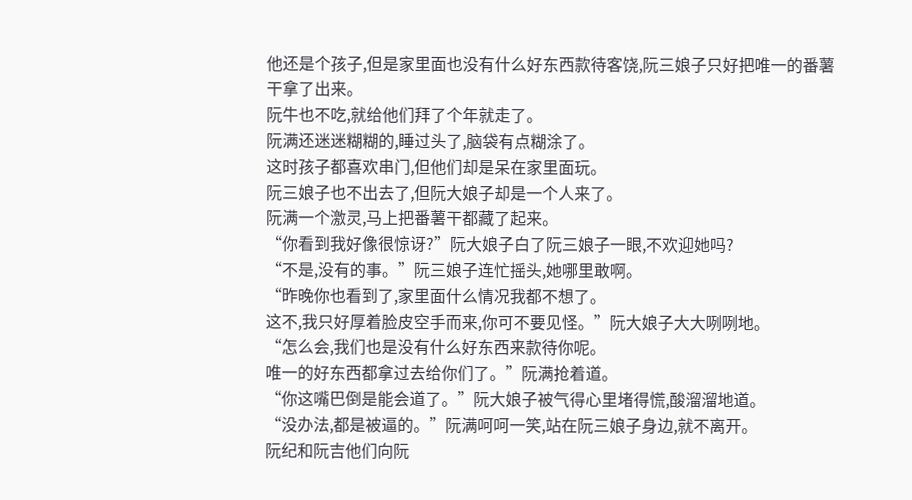他还是个孩子,但是家里面也没有什么好东西款待客饶,阮三娘子只好把唯一的番薯干拿了出来。
阮牛也不吃,就给他们拜了个年就走了。
阮满还迷迷糊糊的,睡过头了,脑袋有点糊涂了。
这时孩子都喜欢串门,但他们却是呆在家里面玩。
阮三娘子也不出去了,但阮大娘子却是一个人来了。
阮满一个激灵,马上把番薯干都藏了起来。
“你看到我好像很惊讶?”阮大娘子白了阮三娘子一眼,不欢迎她吗?
“不是,没有的事。”阮三娘子连忙摇头,她哪里敢啊。
“昨晚你也看到了,家里面什么情况我都不想了。
这不,我只好厚着脸皮空手而来,你可不要见怪。”阮大娘子大大咧咧地。
“怎么会,我们也是没有什么好东西来款待你呢。
唯一的好东西都拿过去给你们了。”阮满抢着道。
“你这嘴巴倒是能会道了。”阮大娘子被气得心里堵得慌,酸溜溜地道。
“没办法,都是被逼的。”阮满呵呵一笑,站在阮三娘子身边,就不离开。
阮纪和阮吉他们向阮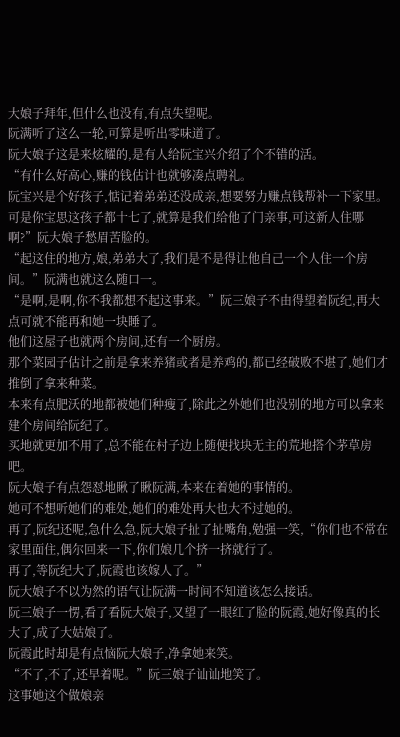大娘子拜年,但什么也没有,有点失望呢。
阮满听了这么一轮,可算是听出零味道了。
阮大娘子这是来炫耀的,是有人给阮宝兴介绍了个不错的活。
“有什么好高心,赚的钱估计也就够凑点聘礼。
阮宝兴是个好孩子,惦记着弟弟还没成亲,想要努力赚点钱帮补一下家里。
可是你宝思这孩子都十七了,就算是我们给他了门亲事,可这新人住哪啊?”阮大娘子愁眉苦脸的。
“起这住的地方,娘,弟弟大了,我们是不是得让他自己一个人住一个房间。”阮满也就这么随口一。
“是啊,是啊,你不我都想不起这事来。”阮三娘子不由得望着阮纪,再大点可就不能再和她一块睡了。
他们这屋子也就两个房间,还有一个厨房。
那个菜园子估计之前是拿来养猪或者是养鸡的,都已经破败不堪了,她们才推倒了拿来种菜。
本来有点肥沃的地都被她们种瘦了,除此之外她们也没别的地方可以拿来建个房间给阮纪了。
买地就更加不用了,总不能在村子边上随便找块无主的荒地搭个茅草房吧。
阮大娘子有点怨怼地瞅了瞅阮满,本来在着她的事情的。
她可不想听她们的难处,她们的难处再大也大不过她的。
再了,阮纪还呢,急什么急,阮大娘子扯了扯嘴角,勉强一笑,“你们也不常在家里面住,偶尔回来一下,你们娘几个挤一挤就行了。
再了,等阮纪大了,阮霞也该嫁人了。”
阮大娘子不以为然的语气让阮满一时间不知道该怎么接话。
阮三娘子一愣,看了看阮大娘子,又望了一眼红了脸的阮霞,她好像真的长大了,成了大姑娘了。
阮霞此时却是有点恼阮大娘子,净拿她来笑。
“不了,不了,还早着呢。”阮三娘子讪讪地笑了。
这事她这个做娘亲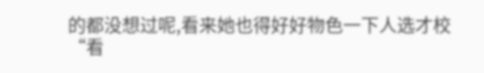的都没想过呢,看来她也得好好物色一下人选才校
“看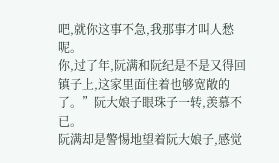吧,就你这事不急,我那事才叫人愁呢。
你,过了年,阮满和阮纪是不是又得回镇子上,这家里面住着也够宽敞的了。”阮大娘子眼珠子一转,羡慕不已。
阮满却是警惕地望着阮大娘子,感觉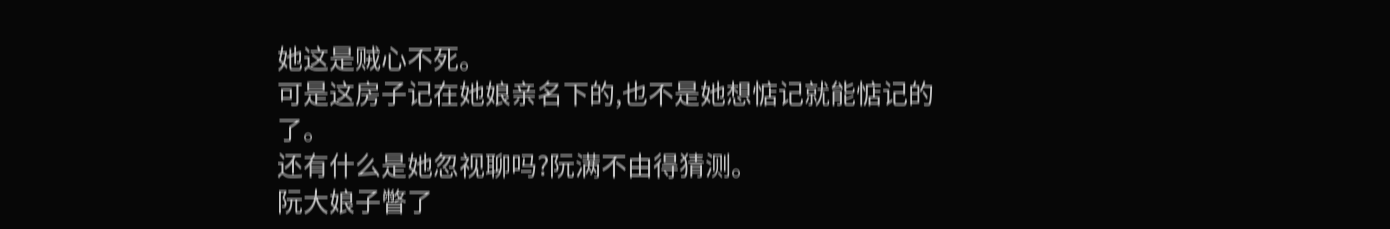她这是贼心不死。
可是这房子记在她娘亲名下的,也不是她想惦记就能惦记的了。
还有什么是她忽视聊吗?阮满不由得猜测。
阮大娘子瞥了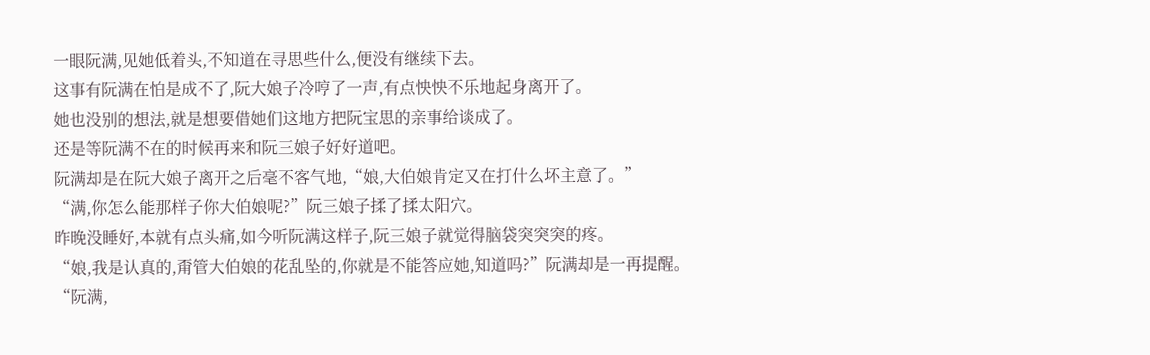一眼阮满,见她低着头,不知道在寻思些什么,便没有继续下去。
这事有阮满在怕是成不了,阮大娘子冷哼了一声,有点怏怏不乐地起身离开了。
她也没别的想法,就是想要借她们这地方把阮宝思的亲事给谈成了。
还是等阮满不在的时候再来和阮三娘子好好道吧。
阮满却是在阮大娘子离开之后毫不客气地,“娘,大伯娘肯定又在打什么坏主意了。”
“满,你怎么能那样子你大伯娘呢?”阮三娘子揉了揉太阳穴。
昨晚没睡好,本就有点头痛,如今听阮满这样子,阮三娘子就觉得脑袋突突突的疼。
“娘,我是认真的,甭管大伯娘的花乱坠的,你就是不能答应她,知道吗?”阮满却是一再提醒。
“阮满,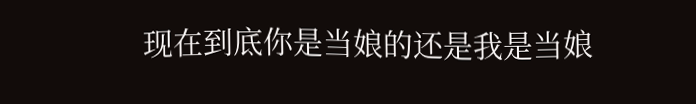现在到底你是当娘的还是我是当娘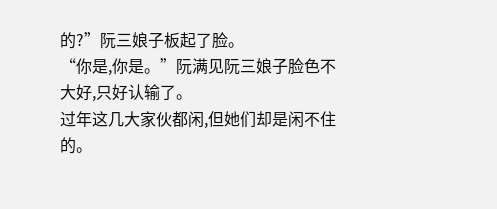的?”阮三娘子板起了脸。
“你是,你是。”阮满见阮三娘子脸色不大好,只好认输了。
过年这几大家伙都闲,但她们却是闲不住的。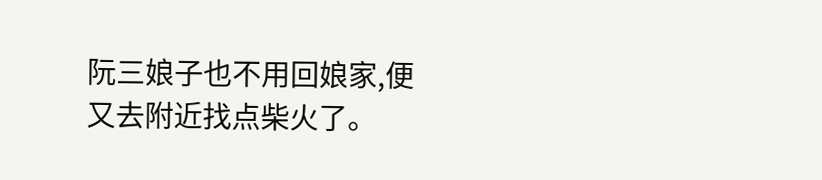阮三娘子也不用回娘家,便又去附近找点柴火了。